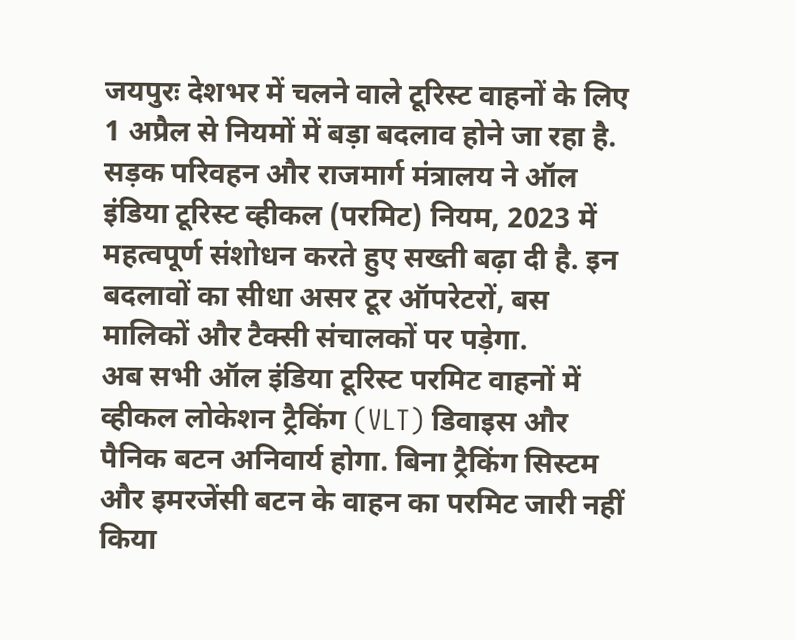जयपुरः देशभर में चलने वाले टूरिस्ट वाहनों के लिए 1 अप्रैल से नियमों में बड़ा बदलाव होने जा रहा है. सड़क परिवहन और राजमार्ग मंत्रालय ने ऑल इंडिया टूरिस्ट व्हीकल (परमिट) नियम, 2023 में महत्वपूर्ण संशोधन करते हुए सख्ती बढ़ा दी है. इन बदलावों का सीधा असर टूर ऑपरेटरों, बस मालिकों और टैक्सी संचालकों पर पड़ेगा.
अब सभी ऑल इंडिया टूरिस्ट परमिट वाहनों में व्हीकल लोकेशन ट्रैकिंग (VLT) डिवाइस और पैनिक बटन अनिवार्य होगा. बिना ट्रैकिंग सिस्टम और इमरजेंसी बटन के वाहन का परमिट जारी नहीं किया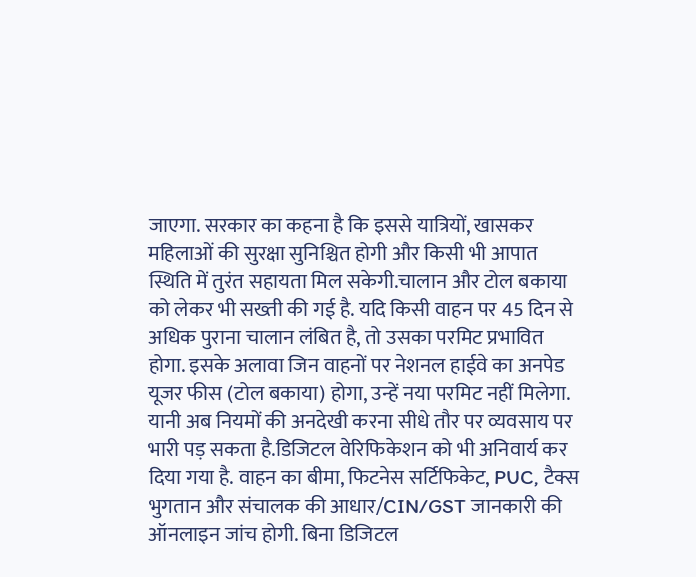जाएगा. सरकार का कहना है कि इससे यात्रियों, खासकर महिलाओं की सुरक्षा सुनिश्चित होगी और किसी भी आपात स्थिति में तुरंत सहायता मिल सकेगी.चालान और टोल बकाया को लेकर भी सख्ती की गई है. यदि किसी वाहन पर 45 दिन से अधिक पुराना चालान लंबित है, तो उसका परमिट प्रभावित होगा. इसके अलावा जिन वाहनों पर नेशनल हाईवे का अनपेड यूजर फीस (टोल बकाया) होगा, उन्हें नया परमिट नहीं मिलेगा. यानी अब नियमों की अनदेखी करना सीधे तौर पर व्यवसाय पर भारी पड़ सकता है.डिजिटल वेरिफिकेशन को भी अनिवार्य कर दिया गया है. वाहन का बीमा, फिटनेस सर्टिफिकेट, PUC, टैक्स भुगतान और संचालक की आधार/CIN/GST जानकारी की ऑनलाइन जांच होगी. बिना डिजिटल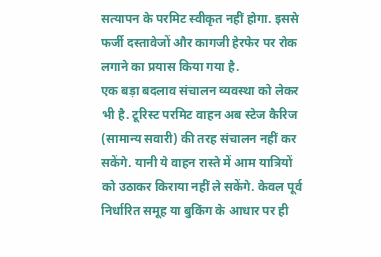सत्यापन के परमिट स्वीकृत नहीं होगा. इससे फर्जी दस्तावेजों और कागजी हेरफेर पर रोक लगाने का प्रयास किया गया है.
एक बड़ा बदलाव संचालन व्यवस्था को लेकर भी है. टूरिस्ट परमिट वाहन अब स्टेज कैरिज (सामान्य सवारी) की तरह संचालन नहीं कर सकेंगे. यानी ये वाहन रास्ते में आम यात्रियों को उठाकर किराया नहीं ले सकेंगे. केवल पूर्व निर्धारित समूह या बुकिंग के आधार पर ही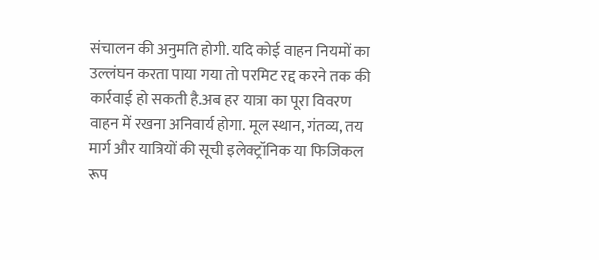संचालन की अनुमति होगी. यदि कोई वाहन नियमों का उल्लंघन करता पाया गया तो परमिट रद्द करने तक की कार्रवाई हो सकती है.अब हर यात्रा का पूरा विवरण वाहन में रखना अनिवार्य होगा. मूल स्थान, गंतव्य, तय मार्ग और यात्रियों की सूची इलेक्ट्रॉनिक या फिजिकल रूप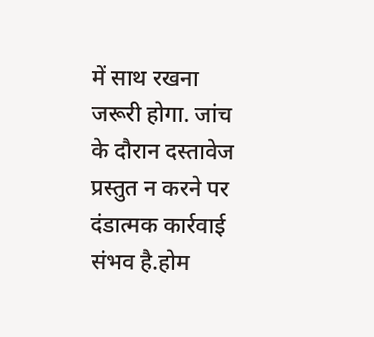में साथ रखना जरूरी होगा. जांच के दौरान दस्तावेज प्रस्तुत न करने पर दंडात्मक कार्रवाई संभव है.होम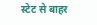स्टेट से बाहर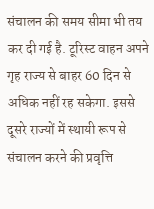संचालन की समय सीमा भी तय कर दी गई है. टूरिस्ट वाहन अपने गृह राज्य से बाहर 60 दिन से अधिक नहीं रह सकेगा. इससे दूसरे राज्यों में स्थायी रूप से संचालन करने की प्रवृत्ति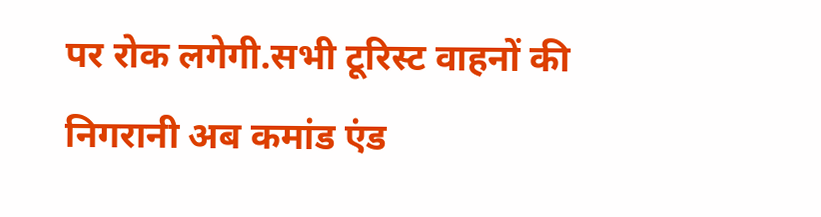पर रोक लगेगी.सभी टूरिस्ट वाहनों की निगरानी अब कमांड एंड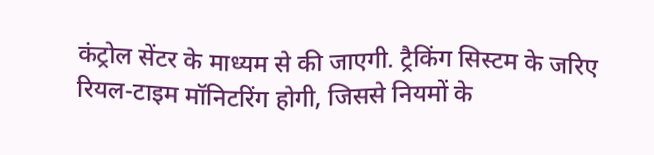कंट्रोल सेंटर के माध्यम से की जाएगी. ट्रैकिंग सिस्टम के जरिए रियल-टाइम मॉनिटरिंग होगी, जिससे नियमों के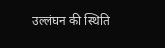उल्लंघन की स्थिति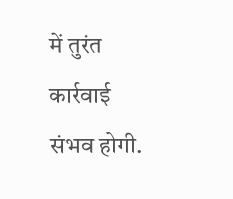में तुरंत कार्रवाई संभव होगी.